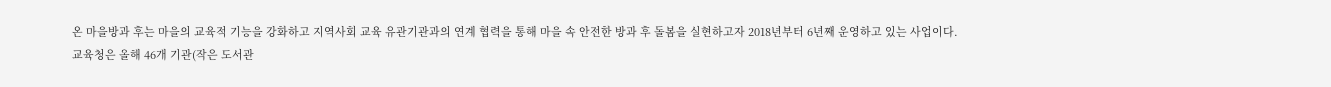온 마을방과 후는 마을의 교육적 기능을 강화하고 지역사회 교육 유관기관과의 연계 협력을 통해 마을 속 안전한 방과 후 돌봄을 실현하고자 2018년부터 6년째 운영하고 있는 사업이다.
교육청은 올해 46개 기관(작은 도서관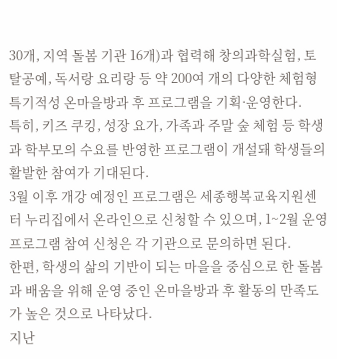30개, 지역 돌봄 기관 16개)과 협력해 창의과학실험, 토탈공예, 독서랑 요리랑 등 약 200여 개의 다양한 체험형 특기적성 온마을방과 후 프로그램을 기획·운영한다.
특히, 키즈 쿠킹, 성장 요가, 가족과 주말 숲 체험 등 학생과 학부모의 수요를 반영한 프로그램이 개설돼 학생들의 활발한 참여가 기대된다.
3월 이후 개강 예정인 프로그램은 세종행복교육지원센터 누리집에서 온라인으로 신청할 수 있으며, 1~2월 운영 프로그램 참여 신청은 각 기관으로 문의하면 된다.
한편, 학생의 삶의 기반이 되는 마을을 중심으로 한 돌봄과 배움을 위해 운영 중인 온마을방과 후 활동의 만족도가 높은 것으로 나타났다.
지난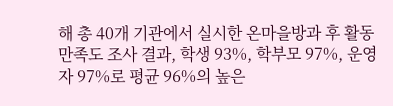해 총 40개 기관에서 실시한 온마을방과 후 활동 만족도 조사 결과, 학생 93%, 학부모 97%, 운영자 97%로 평균 96%의 높은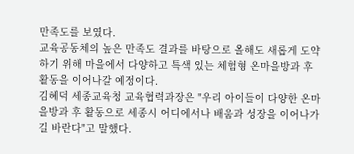만족도를 보였다.
교육공동체의 높은 만족도 결과를 바탕으로 올해도 새롭게 도약하기 위해 마을에서 다양하고 특색 있는 체험형 온마을방과 후 활동을 이어나갈 예정이다.
김혜덕 세종교육청 교육협력과장은 "우리 아이들이 다양한 온마을방과 후 활동으로 세종시 어디에서나 배움과 성장을 이어나가길 바란다"고 말했다.